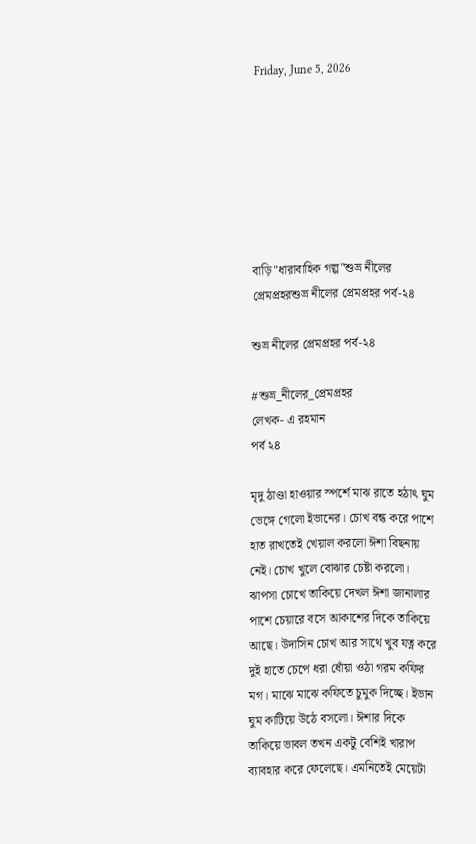Friday, June 5, 2026







বাড়ি"ধারাবাহিক গল্প"শুভ্র নীলের প্রেমপ্রহরশুভ্র নীলের প্রেমপ্রহর পর্ব-২৪

শুভ্র নীলের প্রেমপ্রহর পর্ব-২৪

#শুভ্র_নীলের_প্রেমপ্রহর
লেখক- এ রহমান
পর্ব ২৪

মৃদু ঠাণ্ডা হাওয়ার স্পর্শে মাঝ রাতে হঠাৎ ঘুম ভেঙ্গে গেলো ইভানের। চোখ বন্ধ করে পাশে হাত রাখতেই খেয়াল করলো ঈশা বিছনায় নেই। চোখ খুলে বোঝার চেষ্টা করলো। ঝাপসা চোখে তাকিয়ে দেখল ঈশা জানালার পাশে চেয়ারে বসে আকাশের দিকে তাকিয়ে আছে। উদাসিন চোখ আর সাথে খুব যত্ন করে দুই হাতে চেপে ধরা ধোঁয়া ওঠা গরম কফির মগ। মাঝে মাঝে কফিতে চুমুক দিচ্ছে। ইভান ঘুম কাটিয়ে উঠে বসলো। ঈশার দিকে তাকিয়ে ভাবল তখন একটু বেশিই খারাপ ব্যাবহার করে ফেলেছে। এমনিতেই মেয়েটা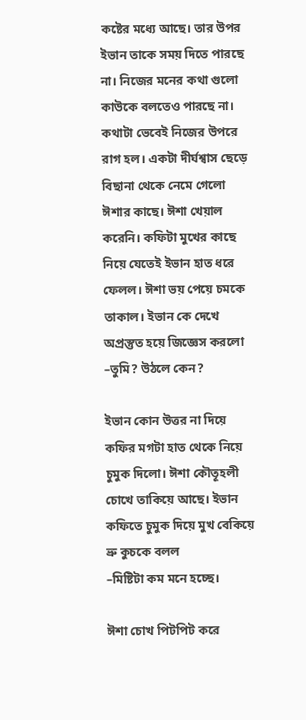কষ্টের মধ্যে আছে। তার উপর ইভান তাকে সময় দিতে পারছে না। নিজের মনের কথা গুলো কাউকে বলতেও পারছে না। কথাটা ভেবেই নিজের উপরে রাগ হল। একটা দীর্ঘশ্বাস ছেড়ে বিছানা থেকে নেমে গেলো ঈশার কাছে। ঈশা খেয়াল করেনি। কফিটা মুখের কাছে নিয়ে যেতেই ইভান হাত ধরে ফেলল। ঈশা ভয় পেয়ে চমকে তাকাল। ইভান কে দেখে অপ্রস্তুত হয়ে জিজ্ঞেস করলো
–তুমি? উঠলে কেন?

ইভান কোন উত্তর না দিয়ে কফির মগটা হাত থেকে নিয়ে চুমুক দিলো। ঈশা কৌতূহলী চোখে তাকিয়ে আছে। ইভান কফিতে চুমুক দিয়ে মুখ বেকিয়ে ভ্রু কুচকে বলল
–মিষ্টিটা কম মনে হচ্ছে।

ঈশা চোখ পিটপিট করে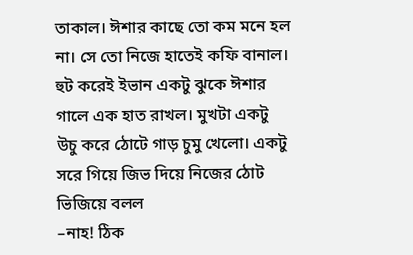তাকাল। ঈশার কাছে তো কম মনে হল না। সে তো নিজে হাতেই কফি বানাল। হুট করেই ইভান একটু ঝুকে ঈশার গালে এক হাত রাখল। মুখটা একটু উচু করে ঠোটে গাড় চুমু খেলো। একটু সরে গিয়ে জিভ দিয়ে নিজের ঠোট ভিজিয়ে বলল
–নাহ! ঠিক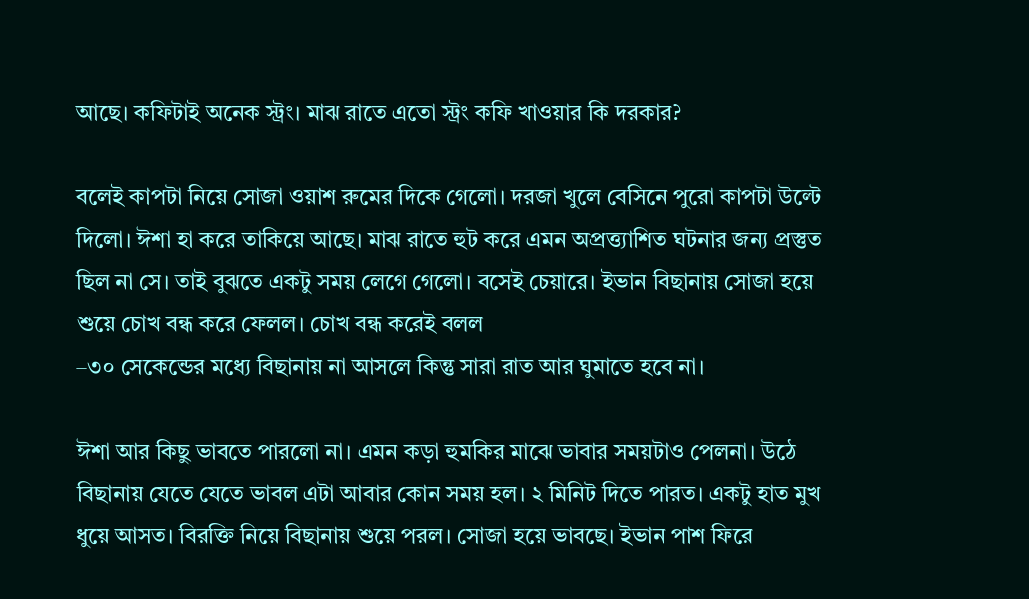আছে। কফিটাই অনেক স্ট্রং। মাঝ রাতে এতো স্ট্রং কফি খাওয়ার কি দরকার?

বলেই কাপটা নিয়ে সোজা ওয়াশ রুমের দিকে গেলো। দরজা খুলে বেসিনে পুরো কাপটা উল্টে দিলো। ঈশা হা করে তাকিয়ে আছে। মাঝ রাতে হুট করে এমন অপ্রত্ত্যাশিত ঘটনার জন্য প্রস্তুত ছিল না সে। তাই বুঝতে একটু সময় লেগে গেলো। বসেই চেয়ারে। ইভান বিছানায় সোজা হয়ে শুয়ে চোখ বন্ধ করে ফেলল। চোখ বন্ধ করেই বলল
–৩০ সেকেন্ডের মধ্যে বিছানায় না আসলে কিন্তু সারা রাত আর ঘুমাতে হবে না।

ঈশা আর কিছু ভাবতে পারলো না। এমন কড়া হুমকির মাঝে ভাবার সময়টাও পেলনা। উঠে বিছানায় যেতে যেতে ভাবল এটা আবার কোন সময় হল। ২ মিনিট দিতে পারত। একটু হাত মুখ ধুয়ে আসত। বিরক্তি নিয়ে বিছানায় শুয়ে পরল। সোজা হয়ে ভাবছে। ইভান পাশ ফিরে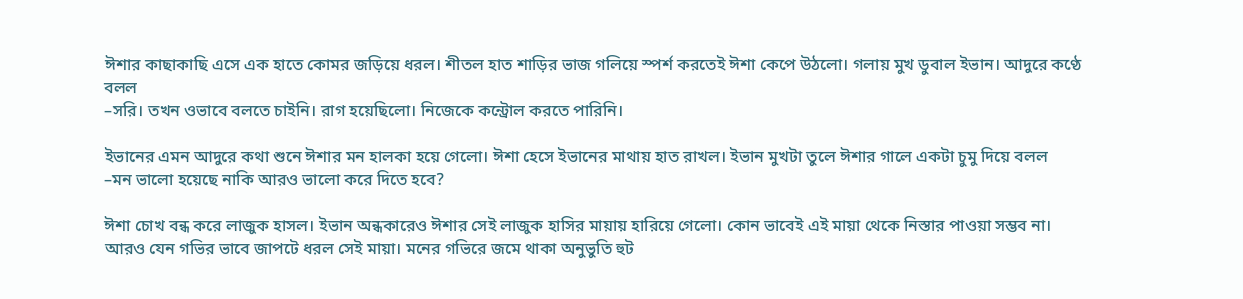ঈশার কাছাকাছি এসে এক হাতে কোমর জড়িয়ে ধরল। শীতল হাত শাড়ির ভাজ গলিয়ে স্পর্শ করতেই ঈশা কেপে উঠলো। গলায় মুখ ডুবাল ইভান। আদুরে কণ্ঠে বলল
–সরি। তখন ওভাবে বলতে চাইনি। রাগ হয়েছিলো। নিজেকে কন্ট্রোল করতে পারিনি।

ইভানের এমন আদুরে কথা শুনে ঈশার মন হালকা হয়ে গেলো। ঈশা হেসে ইভানের মাথায় হাত রাখল। ইভান মুখটা তুলে ঈশার গালে একটা চুমু দিয়ে বলল
–মন ভালো হয়েছে নাকি আরও ভালো করে দিতে হবে?

ঈশা চোখ বন্ধ করে লাজুক হাসল। ইভান অন্ধকারেও ঈশার সেই লাজুক হাসির মায়ায় হারিয়ে গেলো। কোন ভাবেই এই মায়া থেকে নিস্তার পাওয়া সম্ভব না। আরও যেন গভির ভাবে জাপটে ধরল সেই মায়া। মনের গভিরে জমে থাকা অনুভুতি হুট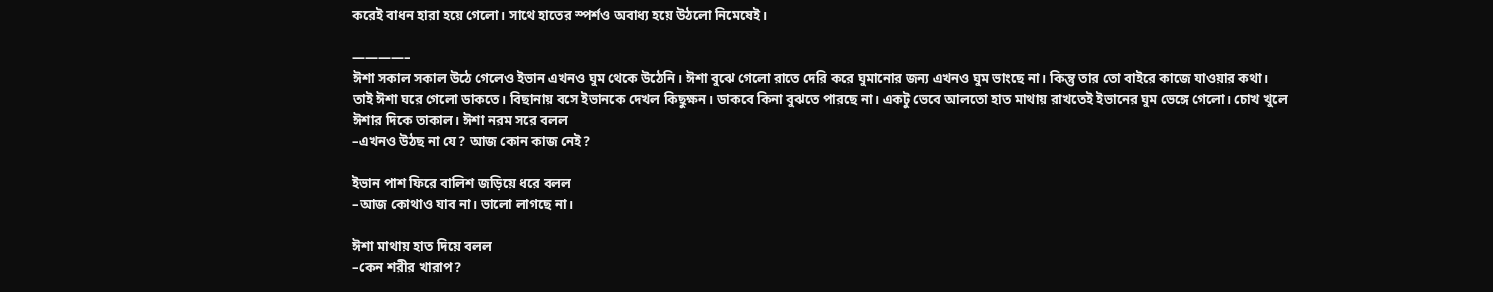করেই বাধন হারা হয়ে গেলো। সাথে হাতের স্পর্শও অবাধ্য হয়ে উঠলো নিমেষেই।

————–
ঈশা সকাল সকাল উঠে গেলেও ইভান এখনও ঘুম থেকে উঠেনি। ঈশা বুঝে গেলো রাতে দেরি করে ঘুমানোর জন্য এখনও ঘুম ভাংছে না। কিন্তু তার তো বাইরে কাজে যাওয়ার কথা। তাই ঈশা ঘরে গেলো ডাকতে। বিছানায় বসে ইভানকে দেখল কিছুক্ষন। ডাকবে কিনা বুঝতে পারছে না। একটু ভেবে আলতো হাত মাথায় রাখতেই ইভানের ঘুম ভেঙ্গে গেলো। চোখ খুলে ঈশার দিকে তাকাল। ঈশা নরম সরে বলল
–এখনও উঠছ না যে? আজ কোন কাজ নেই?

ইভান পাশ ফিরে বালিশ জড়িয়ে ধরে বলল
–আজ কোথাও যাব না। ভালো লাগছে না।

ঈশা মাথায় হাত দিয়ে বলল
–কেন শরীর খারাপ?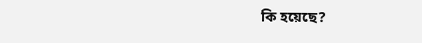কি হয়েছে?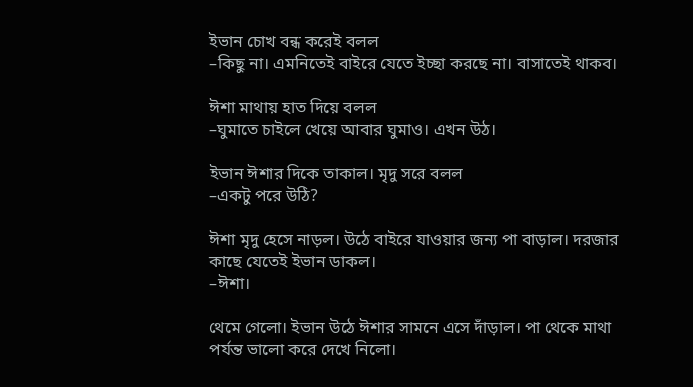ইভান চোখ বন্ধ করেই বলল
–কিছু না। এমনিতেই বাইরে যেতে ইচ্ছা করছে না। বাসাতেই থাকব।

ঈশা মাথায় হাত দিয়ে বলল
–ঘুমাতে চাইলে খেয়ে আবার ঘুমাও। এখন উঠ।

ইভান ঈশার দিকে তাকাল। মৃদু সরে বলল
–একটু পরে উঠি?

ঈশা মৃদু হেসে নাড়ল। উঠে বাইরে যাওয়ার জন্য পা বাড়াল। দরজার কাছে যেতেই ইভান ডাকল।
–ঈশা।

থেমে গেলো। ইভান উঠে ঈশার সামনে এসে দাঁড়াল। পা থেকে মাথা পর্যন্ত ভালো করে দেখে নিলো।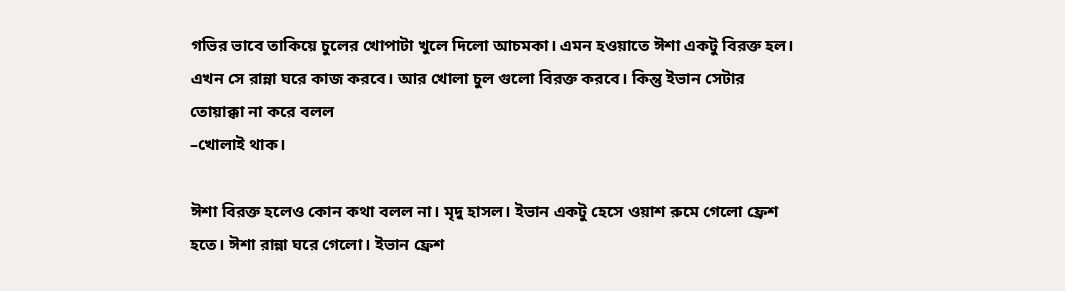গভির ভাবে তাকিয়ে চুলের খোপাটা খুলে দিলো আচমকা। এমন হওয়াতে ঈশা একটু বিরক্ত হল। এখন সে রান্না ঘরে কাজ করবে। আর খোলা চুল গুলো বিরক্ত করবে। কিন্তু ইভান সেটার তোয়াক্কা না করে বলল
–খোলাই থাক।

ঈশা বিরক্ত হলেও কোন কথা বলল না। মৃদু হাসল। ইভান একটু হেসে ওয়াশ রুমে গেলো ফ্রেশ হতে। ঈশা রান্না ঘরে গেলো। ইভান ফ্রেশ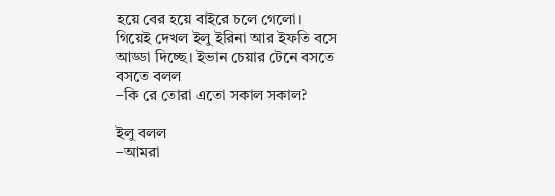হয়ে বের হয়ে বাইরে চলে গেলো। গিয়েই দেখল ইলু ইরিনা আর ইফতি বসে আড্ডা দিচ্ছে। ইভান চেয়ার টেনে বসতে বসতে বলল
–কি রে তোরা এতো সকাল সকাল?

ইলু বলল
–আমরা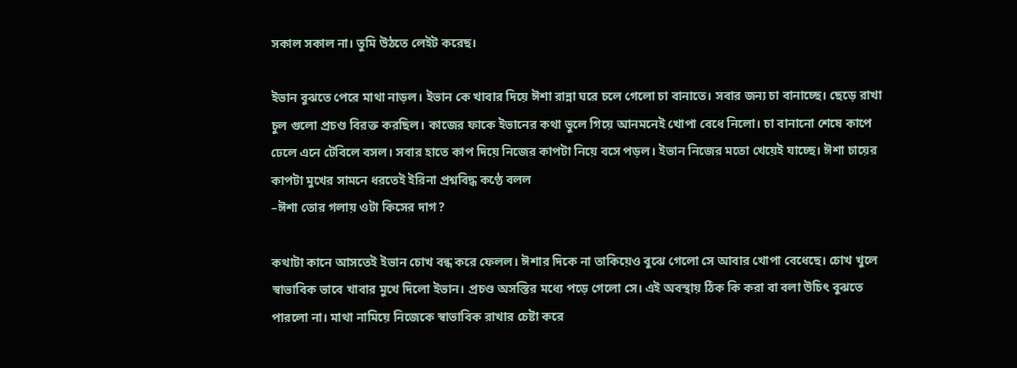সকাল সকাল না। তুমি উঠতে লেইট করেছ।

ইভান বুঝতে পেরে মাথা নাড়ল। ইভান কে খাবার দিয়ে ঈশা রান্না ঘরে চলে গেলো চা বানাতে। সবার জন্য চা বানাচ্ছে। ছেড়ে রাখা চুল গুলো প্রচণ্ড বিরক্ত করছিল। কাজের ফাকে ইভানের কথা ভুলে গিয়ে আনমনেই খোপা বেধে নিলো। চা বানানো শেষে কাপে ঢেলে এনে টেবিলে বসল। সবার হাতে কাপ দিয়ে নিজের কাপটা নিয়ে বসে পড়ল। ইভান নিজের মতো খেয়েই যাচ্ছে। ঈশা চায়ের কাপটা মুখের সামনে ধরতেই ইরিনা প্রশ্নবিদ্ধ কণ্ঠে বলল
–ঈশা তোর গলায় ওটা কিসের দাগ?

কথাটা কানে আসতেই ইভান চোখ বন্ধ করে ফেলল। ঈশার দিকে না তাকিয়েও বুঝে গেলো সে আবার খোপা বেধেছে। চোখ খুলে স্বাভাবিক ভাবে খাবার মুখে দিলো ইভান। প্রচণ্ড অসস্তির মধ্যে পড়ে গেলো সে। এই অবস্থায় ঠিক কি করা বা বলা উচিৎ বুঝতে পারলো না। মাথা নামিয়ে নিজেকে স্বাভাবিক রাখার চেষ্টা করে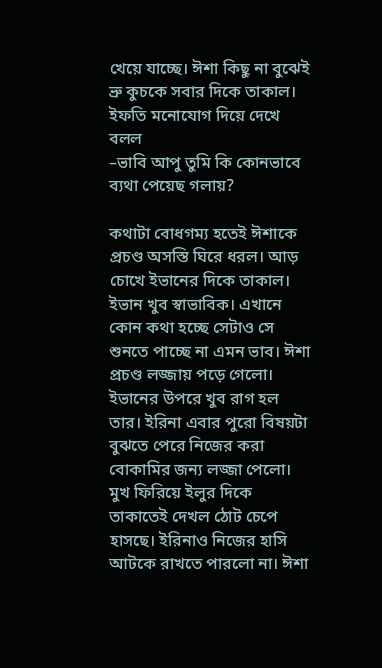খেয়ে যাচ্ছে। ঈশা কিছু না বুঝেই ভ্রু কুচকে সবার দিকে তাকাল। ইফতি মনোযোগ দিয়ে দেখে বলল
–ভাবি আপু তুমি কি কোনভাবে ব্যথা পেয়েছ গলায়?

কথাটা বোধগম্য হতেই ঈশাকে প্রচণ্ড অসস্তি ঘিরে ধরল। আড় চোখে ইভানের দিকে তাকাল। ইভান খুব স্বাভাবিক। এখানে কোন কথা হচ্ছে সেটাও সে শুনতে পাচ্ছে না এমন ভাব। ঈশা প্রচণ্ড লজ্জায় পড়ে গেলো। ইভানের উপরে খুব রাগ হল তার। ইরিনা এবার পুরো বিষয়টা বুঝতে পেরে নিজের করা বোকামির জন্য লজ্জা পেলো। মুখ ফিরিয়ে ইলুর দিকে তাকাতেই দেখল ঠোট চেপে হাসছে। ইরিনাও নিজের হাসি আটকে রাখতে পারলো না। ঈশা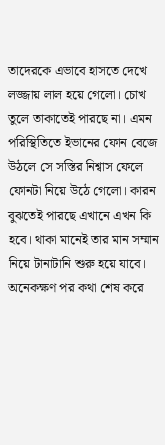তাদেরকে এভাবে হাসতে দেখে লজ্জায় লাল হয়ে গেলো। চোখ তুলে তাকাতেই পারছে না। এমন পরিস্থিতিতে ইভানের ফোন বেজে উঠলে সে সস্তির নিশ্বাস ফেলে ফোনটা নিয়ে উঠে গেলো। কারন বুঝতেই পারছে এখানে এখন কি হবে। থাকা মানেই তার মান সম্মান নিয়ে টানাটানি শুরু হয়ে যাবে। অনেকক্ষণ পর কথা শেষ করে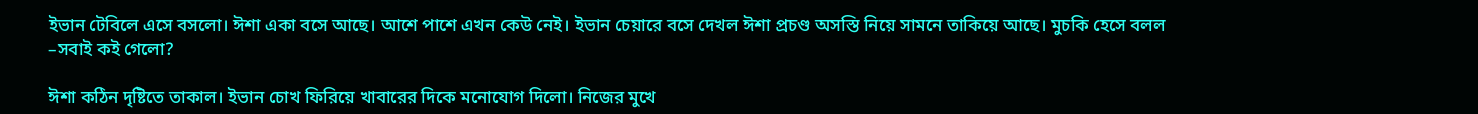ইভান টেবিলে এসে বসলো। ঈশা একা বসে আছে। আশে পাশে এখন কেউ নেই। ইভান চেয়ারে বসে দেখল ঈশা প্রচণ্ড অসস্তি নিয়ে সামনে তাকিয়ে আছে। মুচকি হেসে বলল
–সবাই কই গেলো?

ঈশা কঠিন দৃষ্টিতে তাকাল। ইভান চোখ ফিরিয়ে খাবারের দিকে মনোযোগ দিলো। নিজের মুখে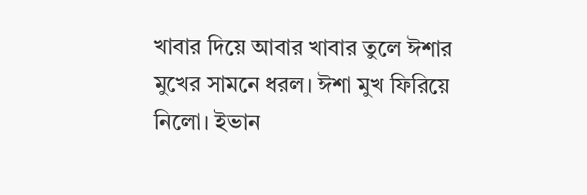খাবার দিয়ে আবার খাবার তুলে ঈশার মুখের সামনে ধরল। ঈশা মুখ ফিরিয়ে নিলো। ইভান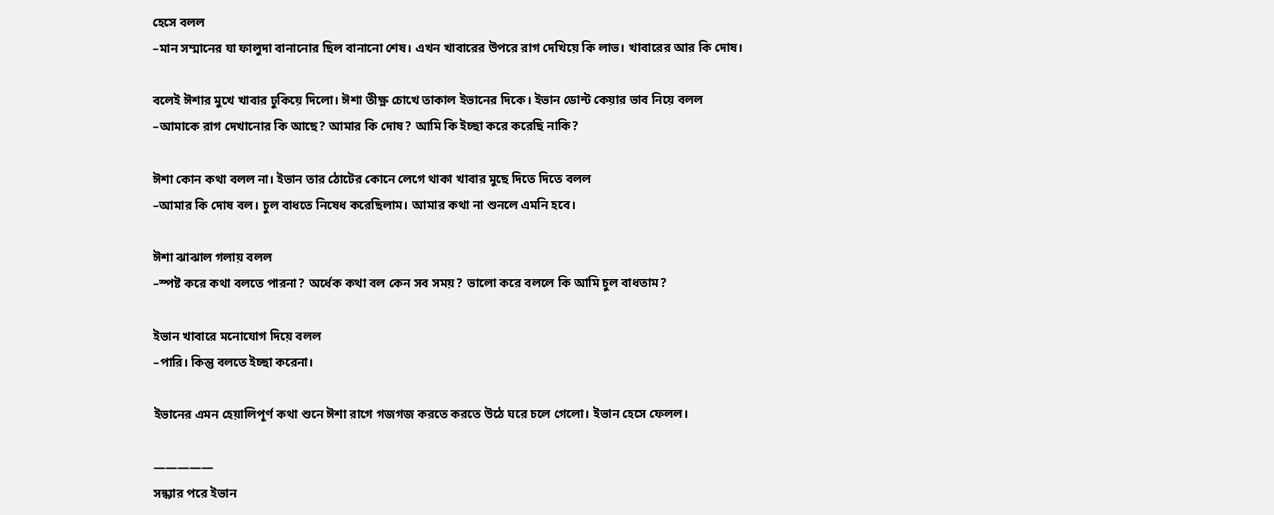হেসে বলল
–মান সম্মানের যা ফালুদা বানানোর ছিল বানানো শেষ। এখন খাবারের উপরে রাগ দেখিয়ে কি লাভ। খাবারের আর কি দোষ।

বলেই ঈশার মুখে খাবার ঢুকিয়ে দিলো। ঈশা তীক্ষ্ণ চোখে তাকাল ইভানের দিকে। ইভান ডোন্ট কেয়ার ভাব নিয়ে বলল
–আমাকে রাগ দেখানোর কি আছে? আমার কি দোষ? আমি কি ইচ্ছা করে করেছি নাকি?

ঈশা কোন কথা বলল না। ইভান তার ঠোটের কোনে লেগে থাকা খাবার মুছে দিতে দিতে বলল
–আমার কি দোষ বল। চুল বাধতে নিষেধ করেছিলাম। আমার কথা না শুনলে এমনি হবে।

ঈশা ঝাঝাল গলায় বলল
–স্পষ্ট করে কথা বলতে পারনা? অর্ধেক কথা বল কেন সব সময়? ভালো করে বললে কি আমি চুল বাধতাম?

ইভান খাবারে মনোযোগ দিয়ে বলল
–পারি। কিন্তু বলতে ইচ্ছা করেনা।

ইভানের এমন হেয়ালিপূর্ণ কথা শুনে ঈশা রাগে গজগজ করতে করতে উঠে ঘরে চলে গেলো। ইভান হেসে ফেলল।

—————
সন্ধ্যার পরে ইভান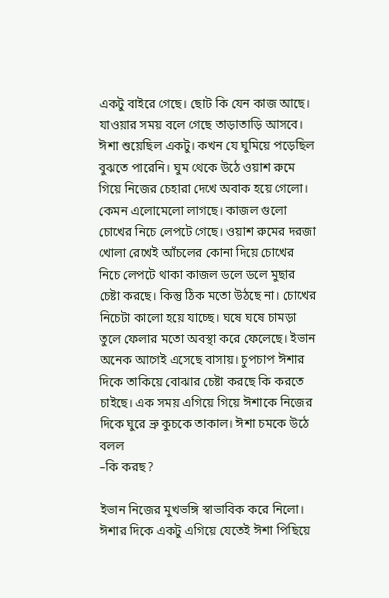একটু বাইরে গেছে। ছোট কি যেন কাজ আছে। যাওয়ার সময় বলে গেছে তাড়াতাড়ি আসবে। ঈশা শুয়েছিল একটু। কখন যে ঘুমিয়ে পড়েছিল বুঝতে পারেনি। ঘুম থেকে উঠে ওয়াশ রুমে গিয়ে নিজের চেহারা দেখে অবাক হয়ে গেলো। কেমন এলোমেলো লাগছে। কাজল গুলো চোখের নিচে লেপটে গেছে। ওয়াশ রুমের দরজা খোলা রেখেই আঁচলের কোনা দিয়ে চোখের নিচে লেপটে থাকা কাজল ডলে ডলে মুছার চেষ্টা করছে। কিন্তু ঠিক মতো উঠছে না। চোখের নিচেটা কালো হয়ে যাচ্ছে। ঘষে ঘষে চামড়া তুলে ফেলার মতো অবস্থা করে ফেলেছে। ইভান অনেক আগেই এসেছে বাসায়। চুপচাপ ঈশার দিকে তাকিয়ে বোঝার চেষ্টা করছে কি করতে চাইছে। এক সময় এগিয়ে গিয়ে ঈশাকে নিজের দিকে ঘুরে ভ্রু কুচকে তাকাল। ঈশা চমকে উঠে বলল
–কি করছ?

ইভান নিজের মুখভঙ্গি স্বাভাবিক করে নিলো। ঈশার দিকে একটু এগিয়ে যেতেই ঈশা পিছিয়ে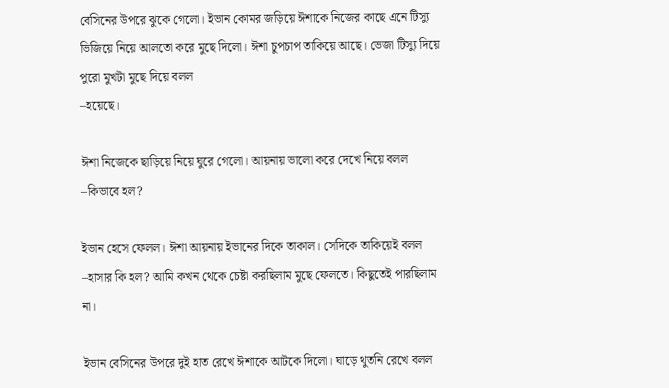বেসিনের উপরে ঝুকে গেলো। ইভান কোমর জড়িয়ে ঈশাকে নিজের কাছে এনে টিস্যু ভিজিয়ে নিয়ে আলতো করে মুছে দিলো। ঈশা চুপচাপ তাকিয়ে আছে। ভেজা টিস্যু দিয়ে পুরো মুখটা মুছে দিয়ে বলল
–হয়েছে।

ঈশা নিজেকে ছাড়িয়ে নিয়ে ঘুরে গেলো। আয়নায় ভালো করে দেখে নিয়ে বলল
–কিভাবে হল?

ইভান হেসে ফেলল। ঈশা আয়নায় ইভানের দিকে তাকাল। সেদিকে তাকিয়েই বলল
–হাসার কি হল? আমি কখন থেকে চেষ্টা করছিলাম মুছে ফেলতে। কিছুতেই পারছিলাম না।

ইভান বেসিনের উপরে দুই হাত রেখে ঈশাকে আটকে দিলো। ঘাড়ে থুতনি রেখে বলল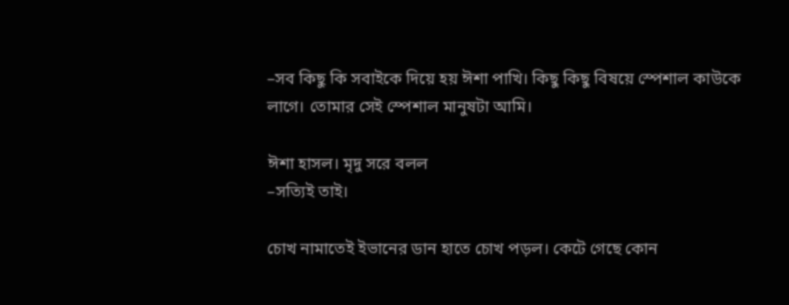–সব কিছু কি সবাইকে দিয়ে হয় ঈশা পাখি। কিছু কিছু বিষয়ে স্পেশাল কাউকে লাগে। তোমার সেই স্পেশাল মানুষটা আমি।

ঈশা হাসল। মৃদু সরে বলল
–সত্যিই তাই।

চোখ নামাতেই ইভানের ডান হাতে চোখ পড়ল। কেটে গেছে কোন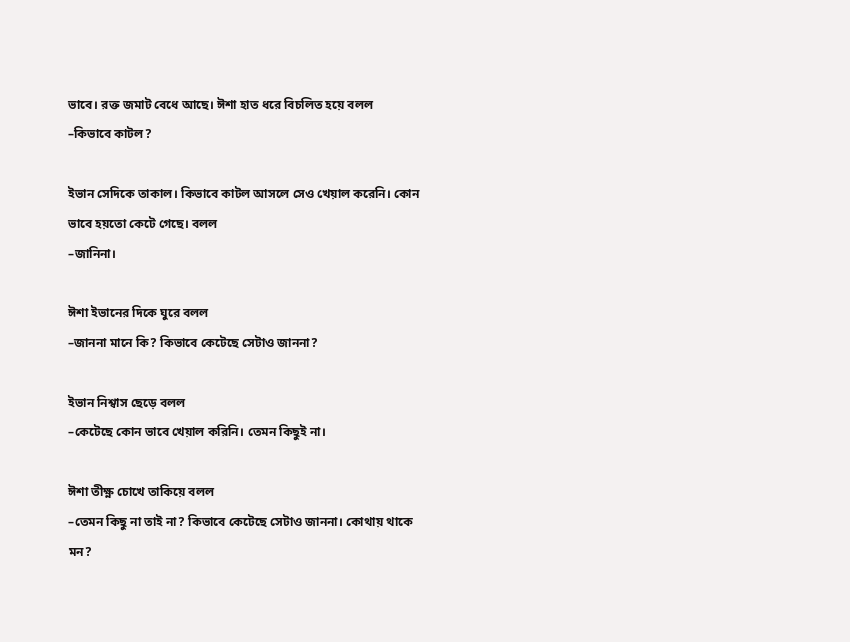ভাবে। রক্ত জমাট বেধে আছে। ঈশা হাত ধরে বিচলিত হয়ে বলল
–কিভাবে কাটল?

ইভান সেদিকে তাকাল। কিভাবে কাটল আসলে সেও খেয়াল করেনি। কোন ভাবে হয়তো কেটে গেছে। বলল
–জানিনা।

ঈশা ইভানের দিকে ঘুরে বলল
–জাননা মানে কি? কিভাবে কেটেছে সেটাও জাননা?

ইভান নিশ্বাস ছেড়ে বলল
–কেটেছে কোন ভাবে খেয়াল করিনি। তেমন কিছুই না।

ঈশা তীক্ষ্ণ চোখে তাকিয়ে বলল
–তেমন কিছু না তাই না? কিভাবে কেটেছে সেটাও জাননা। কোথায় থাকে মন?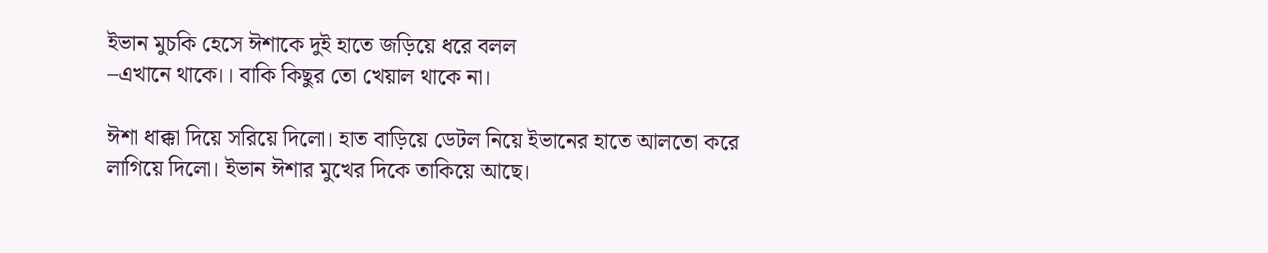ইভান মুচকি হেসে ঈশাকে দুই হাতে জড়িয়ে ধরে বলল
–এখানে থাকে।। বাকি কিছুর তো খেয়াল থাকে না।

ঈশা ধাক্কা দিয়ে সরিয়ে দিলো। হাত বাড়িয়ে ডেটল নিয়ে ইভানের হাতে আলতো করে লাগিয়ে দিলো। ইভান ঈশার মুখের দিকে তাকিয়ে আছে।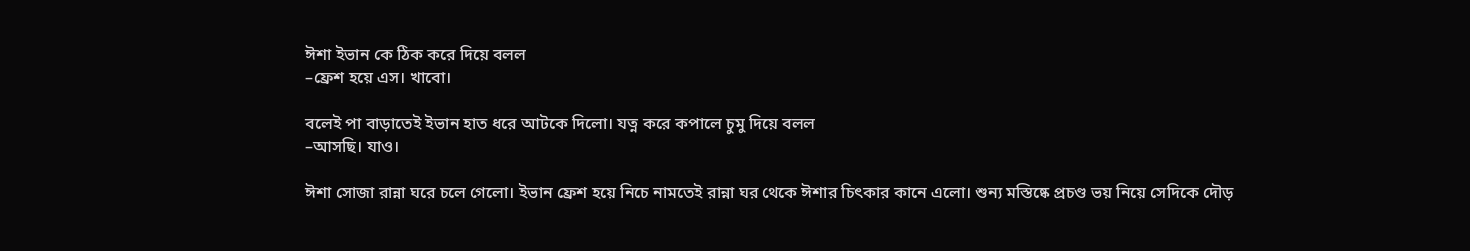ঈশা ইভান কে ঠিক করে দিয়ে বলল
–ফ্রেশ হয়ে এস। খাবো।

বলেই পা বাড়াতেই ইভান হাত ধরে আটকে দিলো। যত্ন করে কপালে চুমু দিয়ে বলল
–আসছি। যাও।

ঈশা সোজা রান্না ঘরে চলে গেলো। ইভান ফ্রেশ হয়ে নিচে নামতেই রান্না ঘর থেকে ঈশার চিৎকার কানে এলো। শুন্য মস্তিষ্কে প্রচণ্ড ভয় নিয়ে সেদিকে দৌড়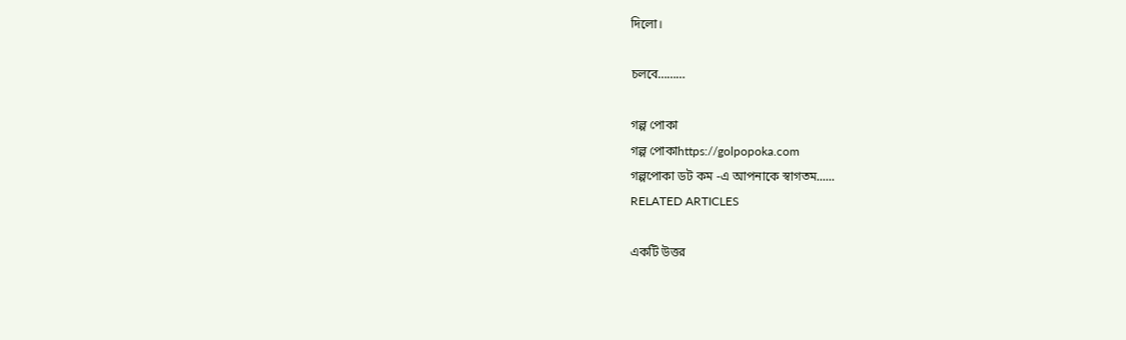দিলো।

চলবে………

গল্প পোকা
গল্প পোকাhttps://golpopoka.com
গল্পপোকা ডট কম -এ আপনাকে স্বাগতম......
RELATED ARTICLES

একটি উত্তর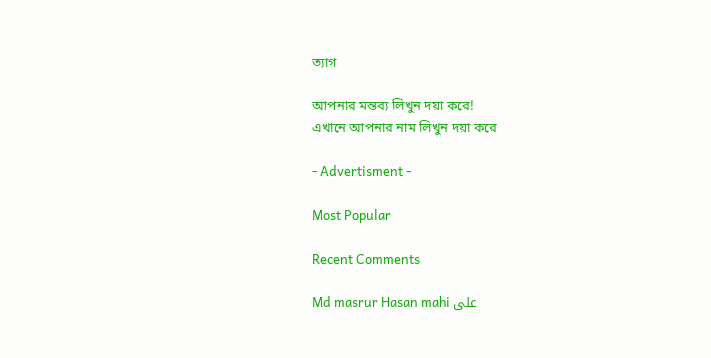ত্যাগ

আপনার মন্তব্য লিখুন দয়া করে!
এখানে আপনার নাম লিখুন দয়া করে

- Advertisment -

Most Popular

Recent Comments

Md masrur Hasan mahi على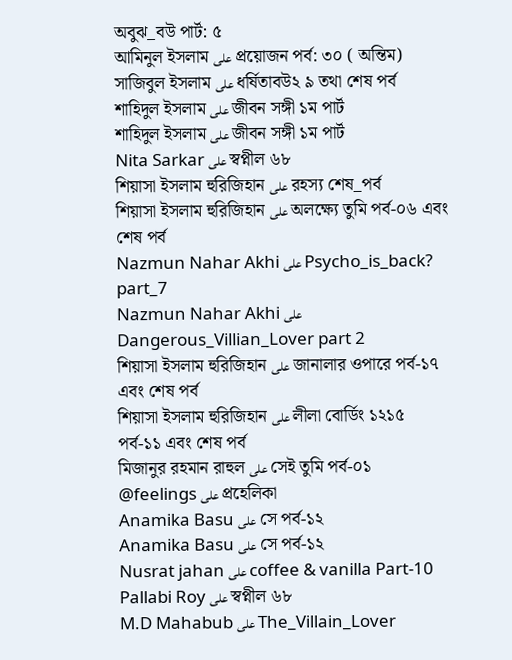অবুঝ_বউ পার্ট: ৫
আমিনুল ইসলাম على প্রয়োজন পর্ব: ৩০ ( অন্তিম)
সাজিবুল ইসলাম على ধর্ষিতাবউ২ ৯ তথা শেষ পর্ব
শাহিদুল ইসলাম على জীবন সঙ্গী ১ম পার্ট
শাহিদুল ইসলাম على জীবন সঙ্গী ১ম পার্ট
Nita Sarkar على স্বপ্নীল ৬৮
শিয়াসা ইসলাম হুরিজিহান على রহস্য শেষ_পর্ব
শিয়াসা ইসলাম হুরিজিহান على অলক্ষ্যে তুমি পর্ব-০৬ এবং শেষ পর্ব
Nazmun Nahar Akhi على Psycho_is_back? part_7
Nazmun Nahar Akhi على Dangerous_Villian_Lover part 2
শিয়াসা ইসলাম হুরিজিহান على জানালার ওপারে পর্ব-১৭ এবং শেষ পর্ব
শিয়াসা ইসলাম হুরিজিহান على লীলা বোর্ডিং ১২১৫ পর্ব-১১ এবং শেষ পর্ব
মিজানুর রহমান রাহুল على সেই তুমি পর্ব-০১
@feelings على প্রহেলিকা
Anamika Basu على সে পর্ব-১২
Anamika Basu على সে পর্ব-১২
Nusrat jahan على coffee & vanilla Part-10
Pallabi Roy على স্বপ্নীল ৬৮
M.D Mahabub على The_Villain_Lover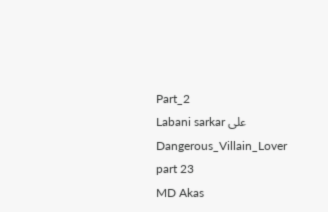Part_2
Labani sarkar على Dangerous_Villain_Lover part 23
MD Akas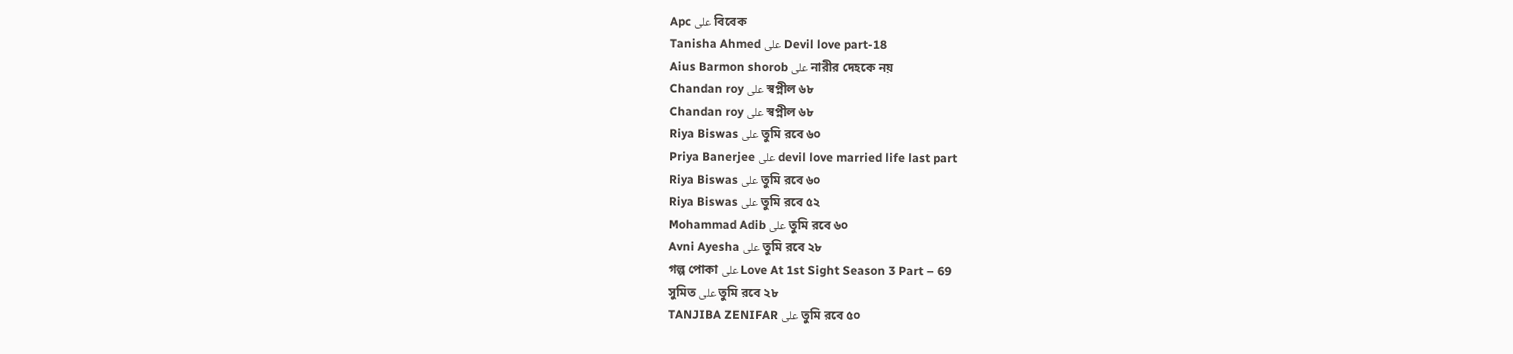Apc على বিবেক
Tanisha Ahmed على Devil love part-18
Aius Barmon shorob على নারীর দেহকে নয়
Chandan roy على স্বপ্নীল ৬৮
Chandan roy على স্বপ্নীল ৬৮
Riya Biswas على তুমি রবে ৬০
Priya Banerjee على devil love married life last part
Riya Biswas على তুমি রবে ৬০
Riya Biswas على তুমি রবে ৫২
Mohammad Adib على তুমি রবে ৬০
Avni Ayesha على তুমি রবে ২৮
গল্প পোকা على Love At 1st Sight Season 3 Part – 69
সুমিত على তুমি রবে ২৮
TANJIBA ZENIFAR على তুমি রবে ৫০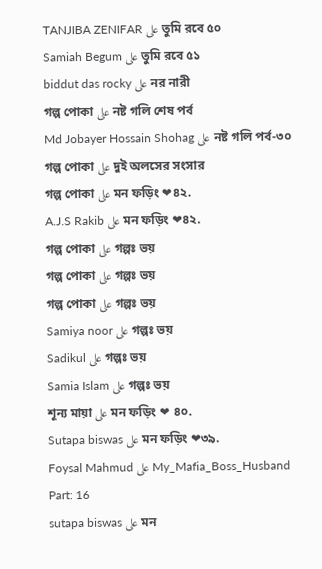TANJIBA ZENIFAR على তুমি রবে ৫০
Samiah Begum على তুমি রবে ৫১
biddut das rocky على নর নারী
গল্প পোকা على নষ্ট গলি শেষ পর্ব
Md Jobayer Hossain Shohag على নষ্ট গলি পর্ব-৩০
গল্প পোকা على দুই অলসের সংসার
গল্প পোকা على মন ফড়িং ❤৪২.
A.J.S Rakib على মন ফড়িং ❤৪২.
গল্প পোকা على গল্পঃ ভয়
গল্প পোকা على গল্পঃ ভয়
গল্প পোকা على গল্পঃ ভয়
Samiya noor على গল্পঃ ভয়
Sadikul على গল্পঃ ভয়
Samia Islam على গল্পঃ ভয়
শূন্য মায়া على মন ফড়িং ❤ ৪০.
Sutapa biswas على মন ফড়িং ❤৩৯.
Foysal Mahmud على My_Mafia_Boss_Husband Part: 16
sutapa biswas على মন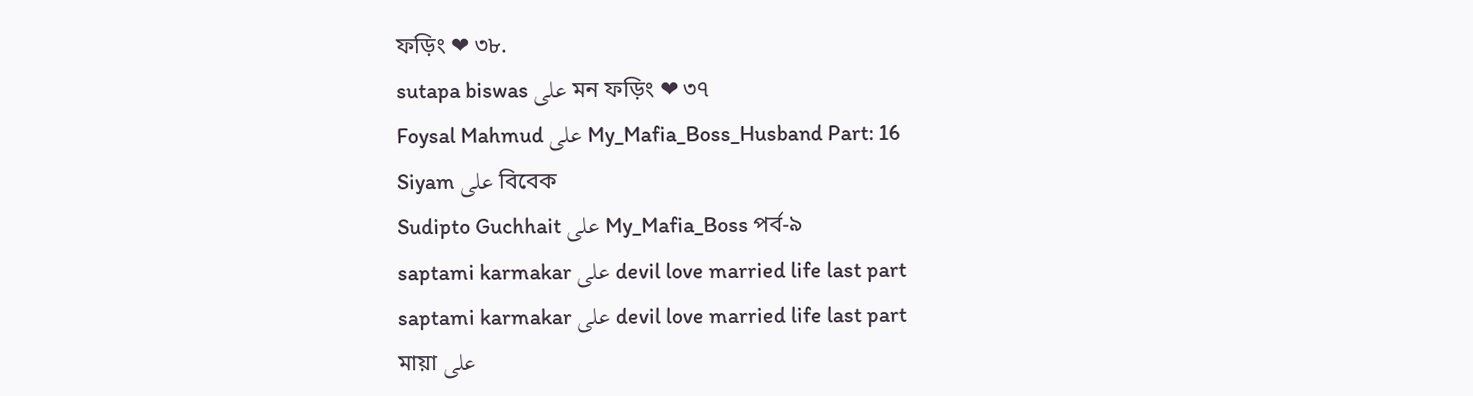ফড়িং ❤ ৩৮.
sutapa biswas على মন ফড়িং ❤ ৩৭
Foysal Mahmud على My_Mafia_Boss_Husband Part: 16
Siyam على বিবেক
Sudipto Guchhait على My_Mafia_Boss পর্ব-৯
saptami karmakar على devil love married life last part
saptami karmakar على devil love married life last part
মায়া على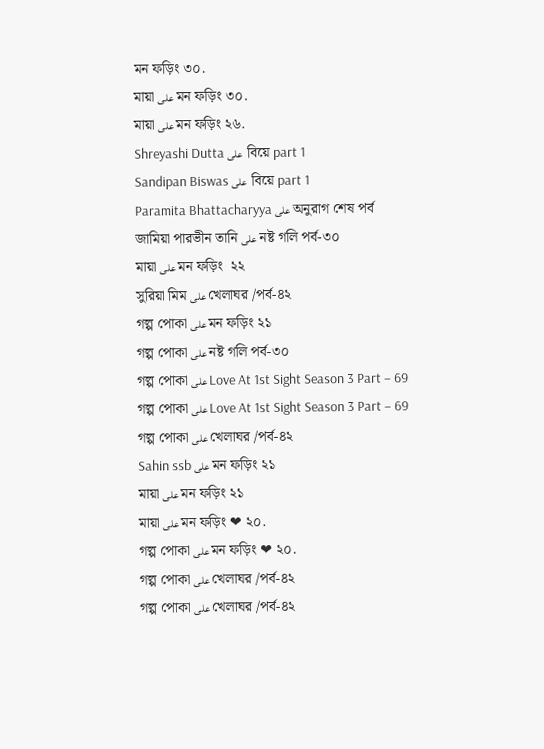মন ফড়িং ৩০.
মায়া على মন ফড়িং ৩০.
মায়া على মন ফড়িং ২৬.
Shreyashi Dutta على  বিয়ে part 1
Sandipan Biswas على  বিয়ে part 1
Paramita Bhattacharyya على অনুরাগ শেষ পর্ব
জামিয়া পারভীন তানি على নষ্ট গলি পর্ব-৩০
মায়া على মন ফড়িং  ২২
সুরিয়া মিম على খেলাঘর /পর্ব-৪২
গল্প পোকা على মন ফড়িং ২১
গল্প পোকা على নষ্ট গলি পর্ব-৩০
গল্প পোকা على Love At 1st Sight Season 3 Part – 69
গল্প পোকা على Love At 1st Sight Season 3 Part – 69
গল্প পোকা على খেলাঘর /পর্ব-৪২
Sahin ssb على মন ফড়িং ২১
মায়া على মন ফড়িং ২১
মায়া على মন ফড়িং ❤ ২০.
গল্প পোকা على মন ফড়িং ❤ ২০.
গল্প পোকা على খেলাঘর /পর্ব-৪২
গল্প পোকা على খেলাঘর /পর্ব-৪২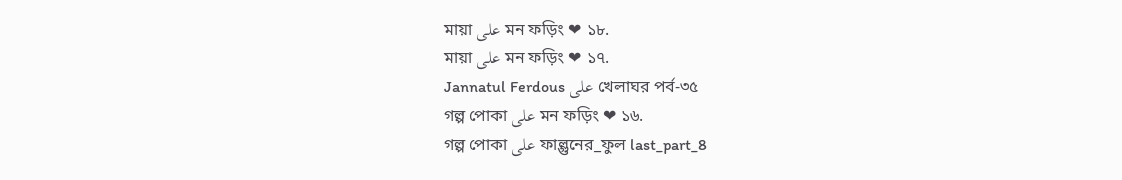মায়া على মন ফড়িং ❤ ১৮.
মায়া على মন ফড়িং ❤ ১৭.
Jannatul Ferdous على খেলাঘর পর্ব-৩৫
গল্প পোকা على মন ফড়িং ❤ ১৬.
গল্প পোকা على ফাল্গুনের_ফুল last_part_8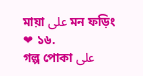মায়া على মন ফড়িং ❤ ১৬.
গল্প পোকা على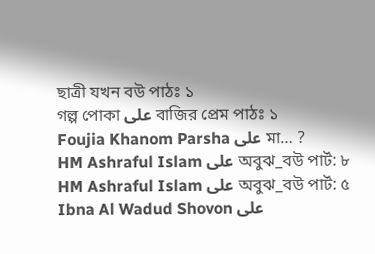ছাত্রী যখন বউ পাঠঃ ১
গল্প পোকা على বাজির প্রেম পাঠঃ ১
Foujia Khanom Parsha على মা… ?
HM Ashraful Islam على অবুঝ_বউ পার্ট: ৮
HM Ashraful Islam على অবুঝ_বউ পার্ট: ৫
Ibna Al Wadud Shovon على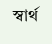স্বার্থ